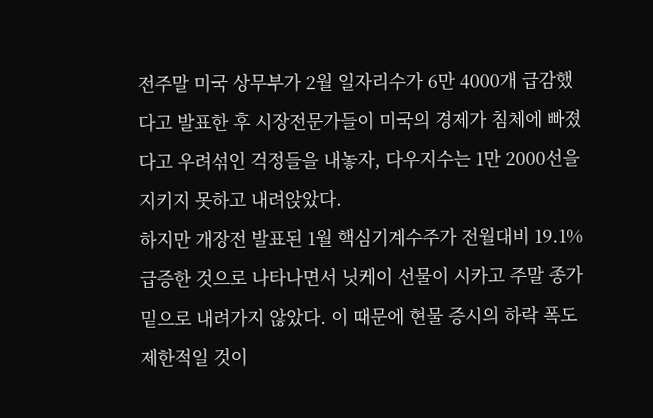전주말 미국 상무부가 2월 일자리수가 6만 4000개 급감했다고 발표한 후 시장전문가들이 미국의 경제가 침체에 빠졌다고 우려섞인 걱정들을 내놓자, 다우지수는 1만 2000선을 지키지 못하고 내려앉았다.
하지만 개장전 발표된 1월 핵심기계수주가 전월대비 19.1% 급증한 것으로 나타나면서 닛케이 선물이 시카고 주말 종가 밑으로 내려가지 않았다. 이 때문에 현물 증시의 하락 폭도 제한적일 것이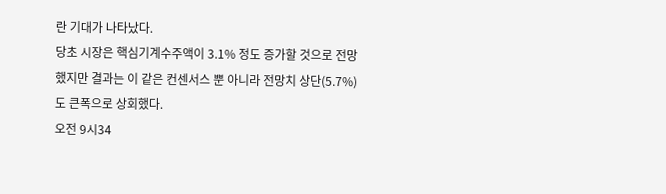란 기대가 나타났다.
당초 시장은 핵심기계수주액이 3.1% 정도 증가할 것으로 전망했지만 결과는 이 같은 컨센서스 뿐 아니라 전망치 상단(5.7%)도 큰폭으로 상회했다.
오전 9시34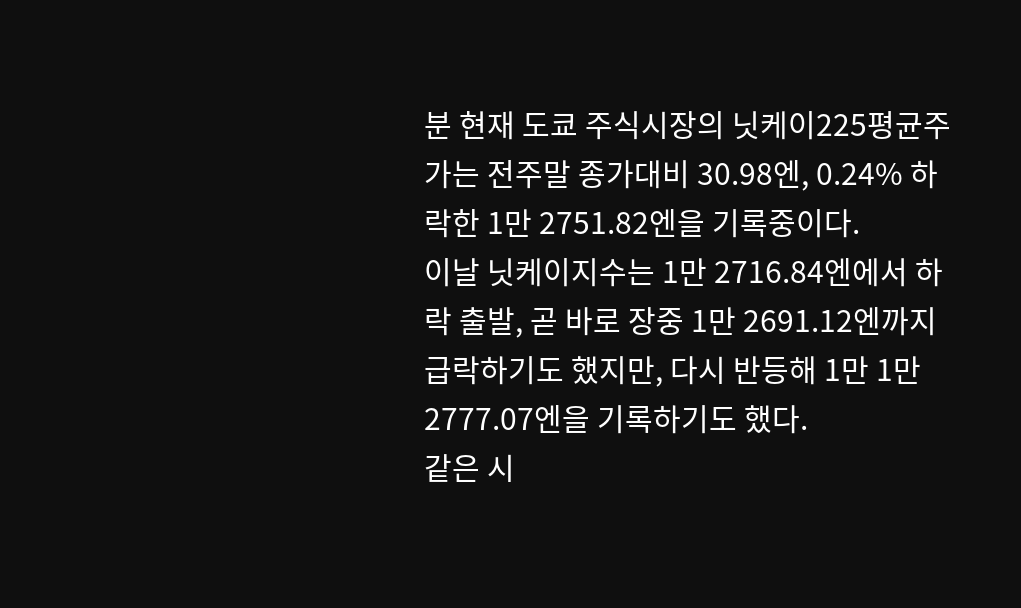분 현재 도쿄 주식시장의 닛케이225평균주가는 전주말 종가대비 30.98엔, 0.24% 하락한 1만 2751.82엔을 기록중이다.
이날 닛케이지수는 1만 2716.84엔에서 하락 출발, 곧 바로 장중 1만 2691.12엔까지 급락하기도 했지만, 다시 반등해 1만 1만 2777.07엔을 기록하기도 했다.
같은 시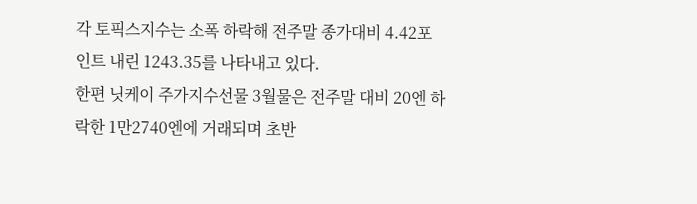각 토픽스지수는 소폭 하락해 전주말 종가대비 4.42포인트 내린 1243.35를 나타내고 있다.
한편 닛케이 주가지수선물 3월물은 전주말 대비 20엔 하락한 1만2740엔에 거래되며 초반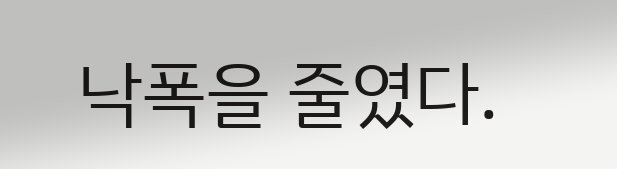낙폭을 줄였다.